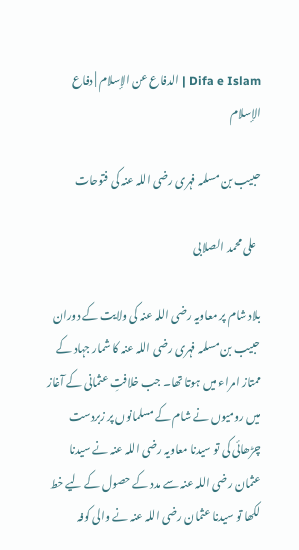Difa e Islam | الدفاع عن الإسلام | دفاع الإسلام

حبیب بن مسلمہ فہری رضی اللہ عنہ کی فتوحات

  علی محمد الصلابی

بلاد شام پر معاویہ رضی اللہ عنہ کی ولایت کے دوران حبیب بن مسلمہ فہری رضی اللہ عنہ کا شمار جہاد کے ممتاز امراء میں ہوتا تھا۔ جب خلافتِ عثمانی کے آغاز میں رومیوں نے شام کے مسلمانوں پر زبردست چڑھائی کی تو سیدنا معاویہ رضی اللہ عنہ نے سیدنا عثمان رضی اللہ عنہ سے مدد کے حصول کے لیے خط لکھا تو سیدنا عثمان رضی اللہ عنہ نے والی کوفہ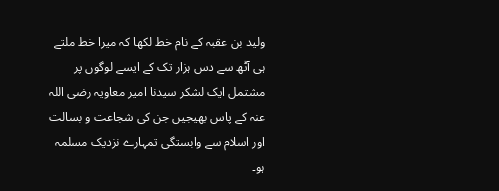ولید بن عقبہ کے نام خط لکھا کہ میرا خط ملتے ہی آٹھ سے دس ہزار تک کے ایسے لوگوں پر مشتمل ایک لشکر سیدنا امیر معاویہ رضی اللہ عنہ کے پاس بھیجیں جن کی شجاعت و بسالت اور اسلام سے وابستگی تمہارے نزدیک مسلمہ ہو۔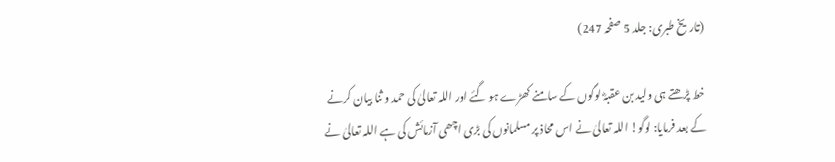(تاریخ طبری: جلد 5 صفحہ 247)

خط پڑھتے ہی ولید بن عقبہؓ لوگوں کے سامنے کھڑے ہو گئے اور اللہ تعالیٰ کی حمد و ثنا بیان کرنے کے بعد فرمایا: لوگو! اللہ تعالیٰ نے اس محاذ پر مسلمانوں کی بڑی اچھی آزمائش کی ہے اللہ تعالیٰ نے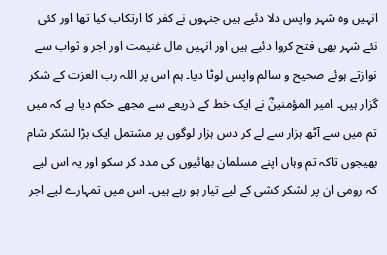انہیں وہ شہر واپس دلا دئیے ہیں جنہوں نے کفر کا ارتکاب کیا تھا اور کئی نئے شہر بھی فتح کروا دئیے ہیں اور انہیں مال غنیمت اور اجر و ثواب سے نوازتے ہوئے صحیح و سالم واپس لوٹا دیا۔ ہم اس پر اللہ رب العزت کے شکر گزار ہیں۔ امیر المؤمنینؓ نے ایک خط کے ذریعے سے مجھے حکم دیا ہے کہ میں تم میں سے آٹھ ہزار سے لے کر دس ہزار لوگوں پر مشتمل ایک بڑا لشکر شام بھیجوں تاکہ تم وہاں اپنے مسلمان بھائیوں کی مدد کر سکو اور یہ اس لیے کہ رومی ان پر لشکر کشی کے لیے تیار ہو رہے ہیں۔ اس میں تمہارے لیے اجر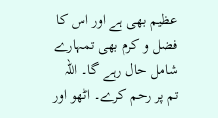عظیم بھی ہے اور اس کا فضل و کرم بھی تمہارے شامل حال رہے گا۔ اللہ تم پر رحم کرے۔ اٹھو اور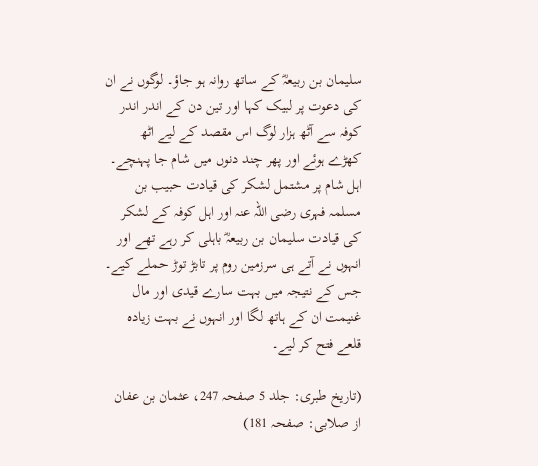سلیمان بن ربیعہؓ کے ساتھ روانہ ہو جاؤ۔ لوگوں نے ان کی دعوت پر لبیک کہا اور تین دن کے اندر اندر کوفہ سے آٹھ ہزار لوگ اس مقصد کے لیے اٹھ کھڑے ہوئے اور پھر چند دنوں میں شام جا پہنچے۔ اہل شام پر مشتمل لشکر کی قیادت حبیب بن مسلمہ فہری رضی اللہ عنہ اور اہل کوفہ کے لشکر کی قیادت سلیمان بن ربیعہؓ باہلی کر رہے تھے اور انہوں نے آتے ہی سرزمین روم پر تابڑ توڑ حملے کیے۔ جس کے نتیجہ میں بہت سارے قیدی اور مال غنیمت ان کے ہاتھ لگا اور انہوں نے بہت زیادہ قلعے فتح کر لیے۔

(تاریخ طبری: جلد 5 صفحہ 247، عثمان بن عفان از صلابی: صفحہ 181)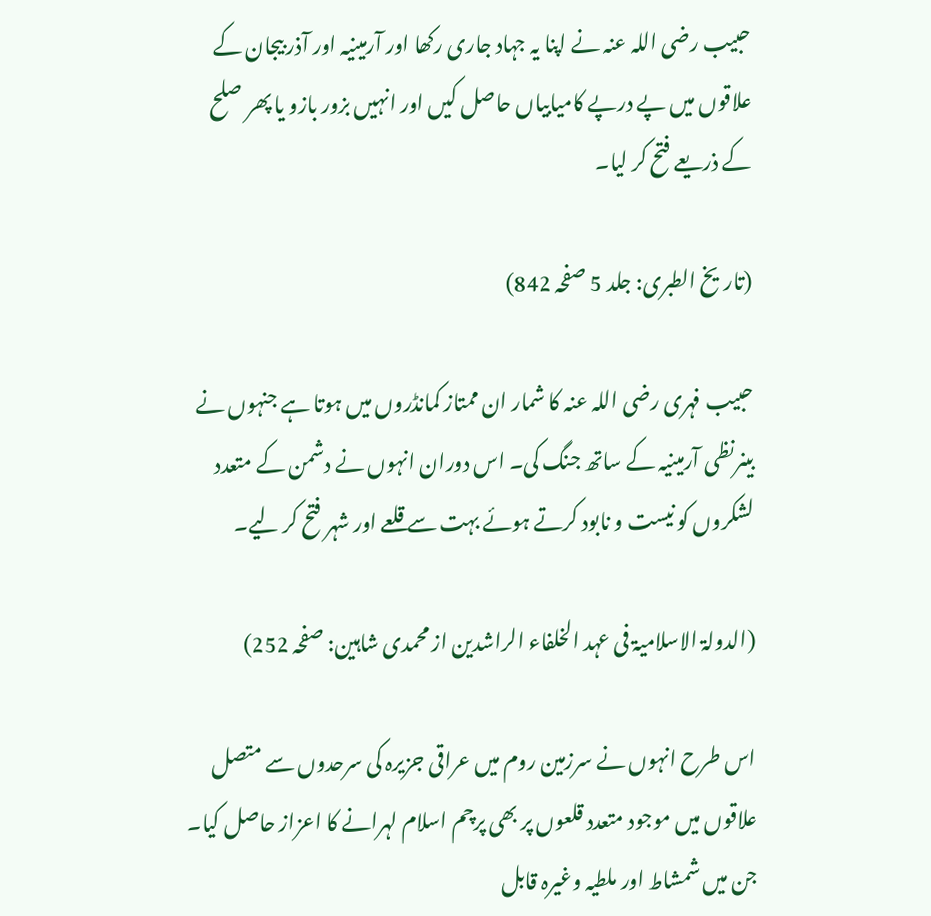حبیب رضی اللہ عنہ نے اپنا یہ جہاد جاری رکھا اور آرمینیہ اور آذر بیجان کے علاقوں میں پے درپے کامیابیاں حاصل کیں اور انہیں بزور بازو یا پھر صلح کے ذریعے فتح کر لیا۔

(تاریخ الطبری: جلد 5 صفحہ 842)

حبیب فہری رضی اللہ عنہ کا شمار ان ممتاز کمانڈروں میں ہوتا ہے جنہوں نے بینرنظی آرمینیہ کے ساتھ جنگ کی۔ اس دوران انہوں نے دشمن کے متعدد لشکروں کو نیست و نابود کرتے ہوئے بہت سے قلعے اور شہر فتح کر لیے۔

(الدولۃ الاسلامیۃ فی عہد الخلفاء الراشدین از محمدی شاہین: صفحہ 252)

اس طرح انہوں نے سرزمین روم میں عراقی جزیرہ کی سرحدوں سے متصل علاقوں میں موجود متعدد قلعوں پر بھی پرچم اسلام لہرانے کا اعزاز حاصل کیا۔ جن میں شمشاط اور ملطیہ وغیرہ قابل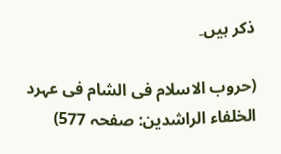ذکر ہیں۔

(حروب الاسلام فی الشام فی عہرد الخلفاء الراشدین: صفحہ 577)